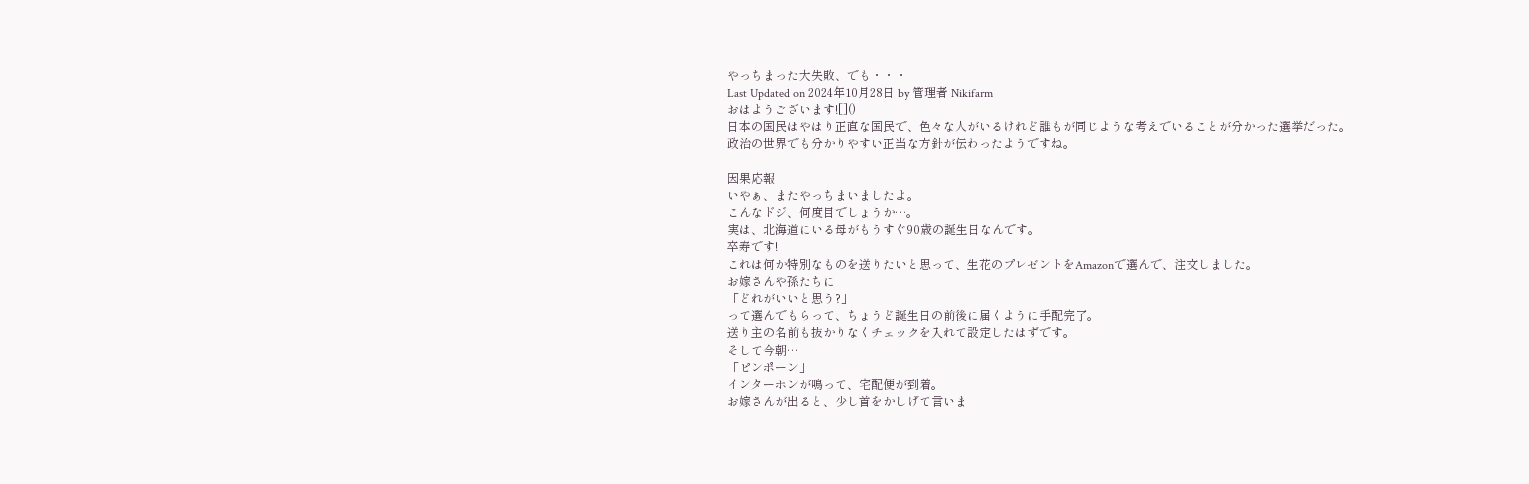やっちまった大失敗、でも・・・
Last Updated on 2024年10月28日 by 管理者 Nikifarm
おはようございます![]()
日本の国民はやはり正直な国民で、色々な人がいるけれど誰もが同じような考えでいることが分かった選挙だった。
政治の世界でも分かりやすい正当な方針が伝わったようですね。

因果応報
いやぁ、またやっちまいましたよ。
こんなドジ、何度目でしょうか…。
実は、北海道にいる母がもうすぐ90歳の誕生日なんです。
卒寿です!
これは何か特別なものを送りたいと思って、生花のプレゼントをAmazonで選んで、注文しました。
お嫁さんや孫たちに
「どれがいいと思う?」
って選んでもらって、ちょうど誕生日の前後に届くように手配完了。
送り主の名前も抜かりなくチェックを入れて設定したはずです。
そして今朝…
「ピンポーン」
インターホンが鳴って、宅配便が到着。
お嫁さんが出ると、少し首をかしげて言いま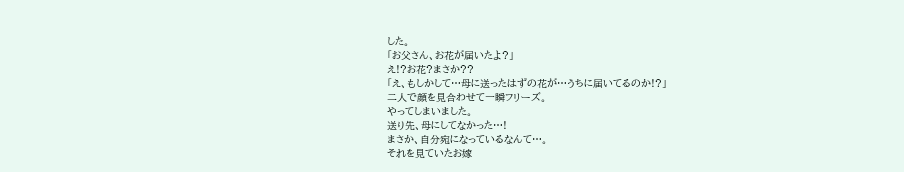した。
「お父さん、お花が届いたよ?」
え!?お花?まさか??
「え、もしかして…母に送ったはずの花が…うちに届いてるのか!?」
二人で顔を見合わせて一瞬フリーズ。
やってしまいました。
送り先、母にしてなかった…!
まさか、自分宛になっているなんて…。
それを見ていたお嫁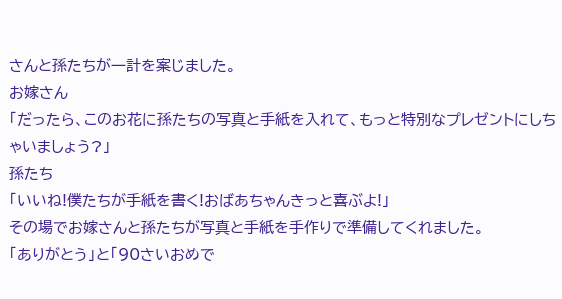さんと孫たちが一計を案じました。
お嫁さん
「だったら、このお花に孫たちの写真と手紙を入れて、もっと特別なプレゼントにしちゃいましょう?」
孫たち
「いいね!僕たちが手紙を書く!おばあちゃんきっと喜ぶよ!」
その場でお嫁さんと孫たちが写真と手紙を手作りで準備してくれました。
「ありがとう」と「90さいおめで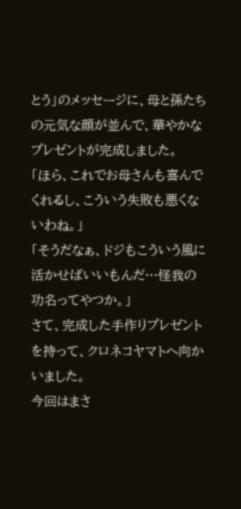とう」のメッセージに、母と孫たちの元気な顔が並んで、華やかなプレゼントが完成しました。
「ほら、これでお母さんも喜んでくれるし、こういう失敗も悪くないわね。」
「そうだなぁ、ドジもこういう風に活かせばいいもんだ…怪我の功名ってやつか。」
さて、完成した手作りプレゼントを持って、クロネコヤマトへ向かいました。
今回はまさ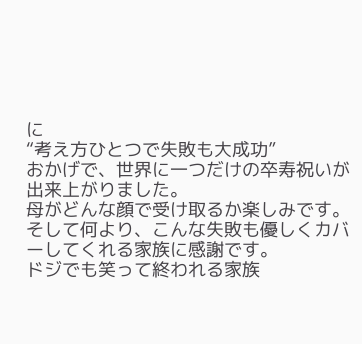に
“考え方ひとつで失敗も大成功”
おかげで、世界に一つだけの卒寿祝いが出来上がりました。
母がどんな顔で受け取るか楽しみです。
そして何より、こんな失敗も優しくカバーしてくれる家族に感謝です。
ドジでも笑って終われる家族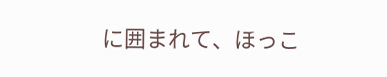に囲まれて、ほっこ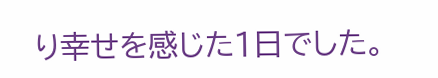り幸せを感じた1日でした。